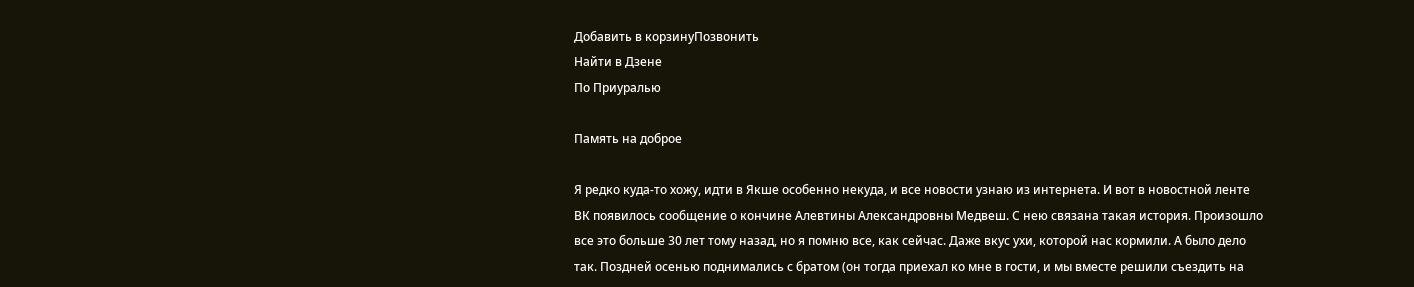Добавить в корзинуПозвонить
Найти в Дзене
По Приуралью

Память на доброе

Я редко куда-то хожу, идти в Якше особенно некуда, и все новости узнаю из интернета. И вот в новостной ленте ВК появилось сообщение о кончине Алевтины Александровны Медвеш. С нею связана такая история. Произошло все это больше 30 лет тому назад, но я помню все, как сейчас. Даже вкус ухи, которой нас кормили. А было дело так. Поздней осенью поднимались с братом (он тогда приехал ко мне в гости, и мы вместе решили съездить на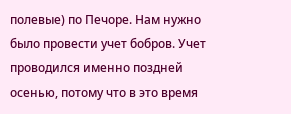полевые) по Печоре. Нам нужно было провести учет бобров. Учет проводился именно поздней осенью, потому что в это время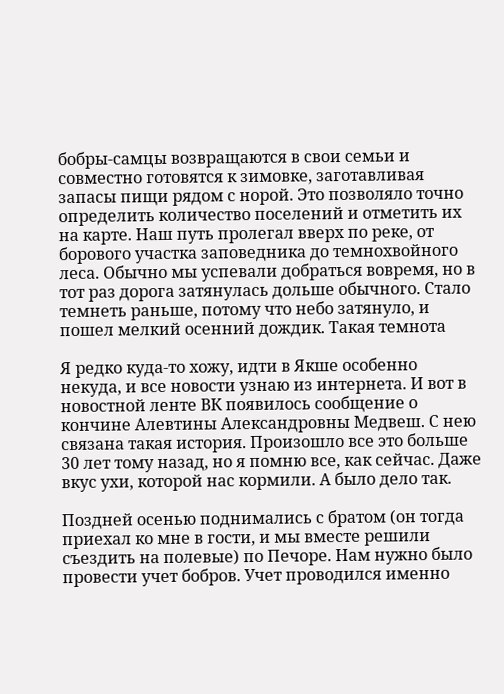бобры-самцы возвращаются в свои семьи и совместно готовятся к зимовке, заготавливая запасы пищи рядом с норой. Это позволяло точно определить количество поселений и отметить их на карте. Наш путь пролегал вверх по реке, от борового участка заповедника до темнохвойного леса. Обычно мы успевали добраться вовремя, но в тот раз дорога затянулась дольше обычного. Стало темнеть раньше, потому что небо затянуло, и пошел мелкий осенний дождик. Такая темнота

Я редко куда-то хожу, идти в Якше особенно некуда, и все новости узнаю из интернета. И вот в новостной ленте ВК появилось сообщение о кончине Алевтины Александровны Медвеш. С нею связана такая история. Произошло все это больше 30 лет тому назад, но я помню все, как сейчас. Даже вкус ухи, которой нас кормили. А было дело так.

Поздней осенью поднимались с братом (он тогда приехал ко мне в гости, и мы вместе решили съездить на полевые) по Печоре. Нам нужно было провести учет бобров. Учет проводился именно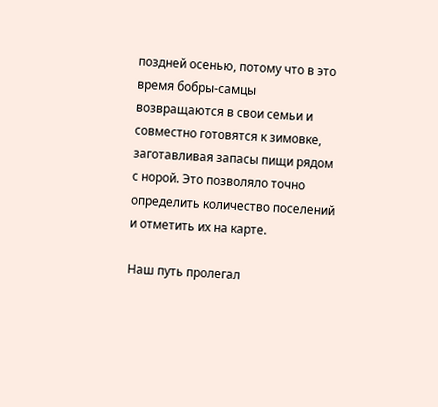поздней осенью, потому что в это время бобры-самцы возвращаются в свои семьи и совместно готовятся к зимовке, заготавливая запасы пищи рядом с норой. Это позволяло точно определить количество поселений и отметить их на карте.

Наш путь пролегал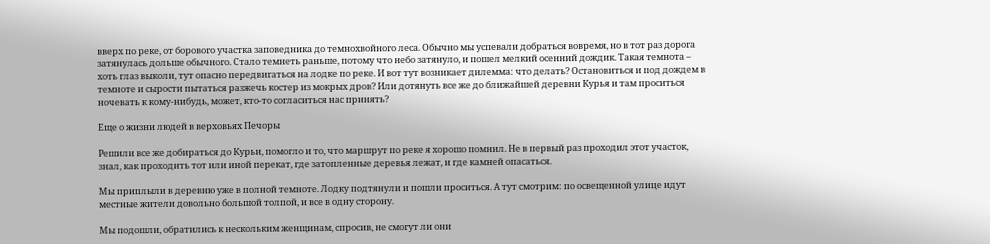вверх по реке, от борового участка заповедника до темнохвойного леса. Обычно мы успевали добраться вовремя, но в тот раз дорога затянулась дольше обычного. Стало темнеть раньше, потому что небо затянуло, и пошел мелкий осенний дождик. Такая темнота – хоть глаз выколи, тут опасно передвигаться на лодке по реке. И вот тут возникает дилемма: что делать? Остановиться и под дождем в темноте и сырости пытаться разжечь костер из мокрых дров? Или дотянуть все же до ближайшей деревни Курья и там проситься ночевать к кому-нибудь, может, кто-то согласиться нас принять?

Еще о жизни людей в верховьях Печоры

Решили все же добираться до Курьи, помогло и то, что маршрут по реке я хорошо помнил. Не в первый раз проходил этот участок, знал, как проходить тот или иной перекат, где затопленные деревья лежат, и где камней опасаться.

Мы приплыли в деревню уже в полной темноте. Лодку подтянули и пошли проситься. А тут смотрим: по освещенной улице идут местные жители довольно большой толпой, и все в одну сторону.

Мы подошли, обратились к нескольким женщинам, спросив, не смогут ли они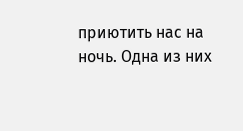приютить нас на ночь. Одна из них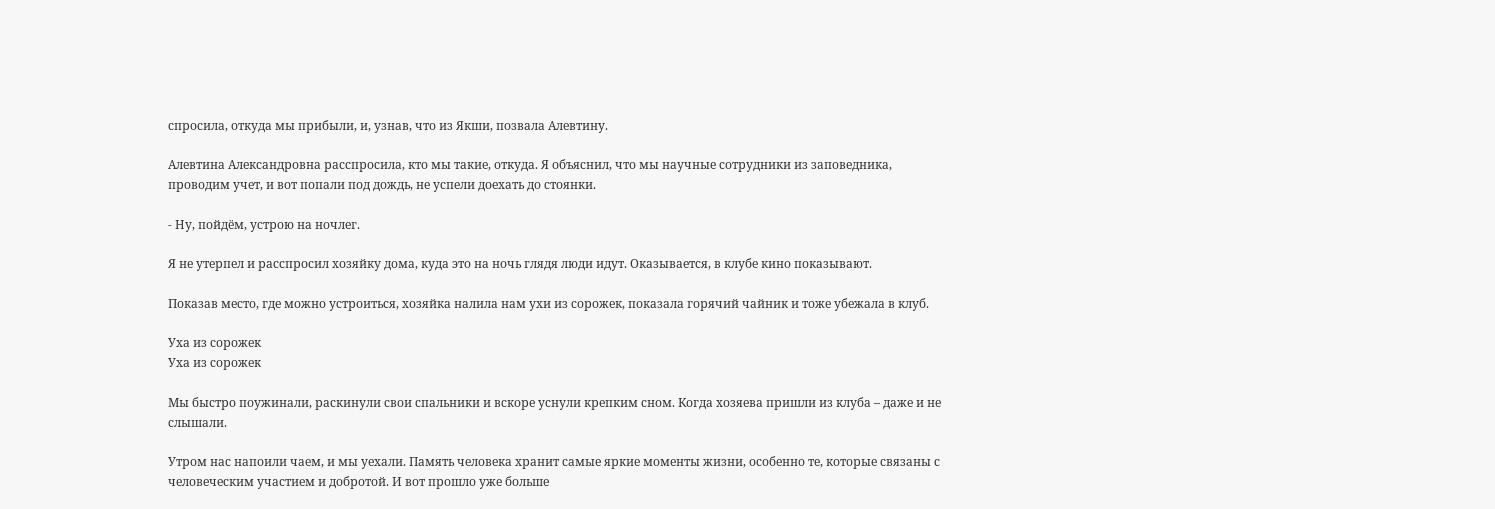спросила, откуда мы прибыли, и, узнав, что из Якши, позвала Алевтину.

Алевтина Александровна расспросила, кто мы такие, откуда. Я объяснил, что мы научные сотрудники из заповедника, проводим учет, и вот попали под дождь, не успели доехать до стоянки.

- Ну, пойдём, устрою на ночлег.

Я не утерпел и расспросил хозяйку дома, куда это на ночь глядя люди идут. Оказывается, в клубе кино показывают.

Показав место, где можно устроиться, хозяйка налила нам ухи из сорожек, показала горячий чайник и тоже убежала в клуб.

Уха из сорожек
Уха из сорожек

Мы быстро поужинали, раскинули свои спальники и вскоре уснули крепким сном. Когда хозяева пришли из клуба – даже и не слышали.

Утром нас напоили чаем, и мы уехали. Память человека хранит самые яркие моменты жизни, особенно те, которые связаны с человеческим участием и добротой. И вот прошло уже больше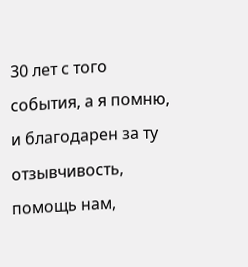30 лет с того события, а я помню, и благодарен за ту отзывчивость, помощь нам,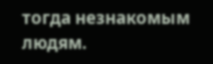тогда незнакомым людям.